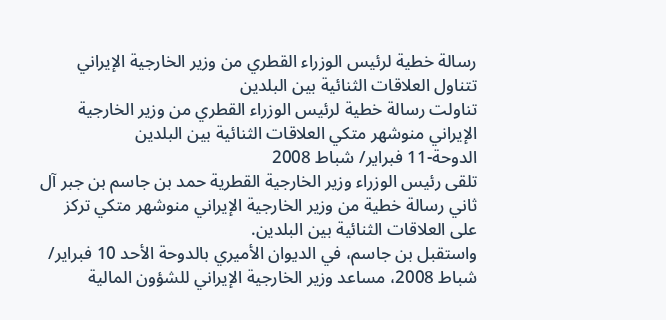رسالة خطية لرئيس الوزراء القطري من وزير الخارجية الإيراني تتناول العلاقات الثنائية بين البلدين
تناولت رسالة خطية لرئيس الوزراء القطري من وزير الخارجية الإيراني منوشهر متكي العلاقات الثنائية بين البلدين
الدوحة-11 فبراير/ شباط 2008
تلقى رئيس الوزراء وزير الخارجية القطرية حمد بن جاسم بن جبر آل ثاني رسالة خطية من وزير الخارجية الإيراني منوشهر متكي تركز على العلاقات الثنائية بين البلدين.
واستقبل بن جاسم، في الديوان الأميري بالدوحة الأحد 10 فبراير/ شباط 2008، مساعد وزير الخارجية الإيراني للشؤون المالية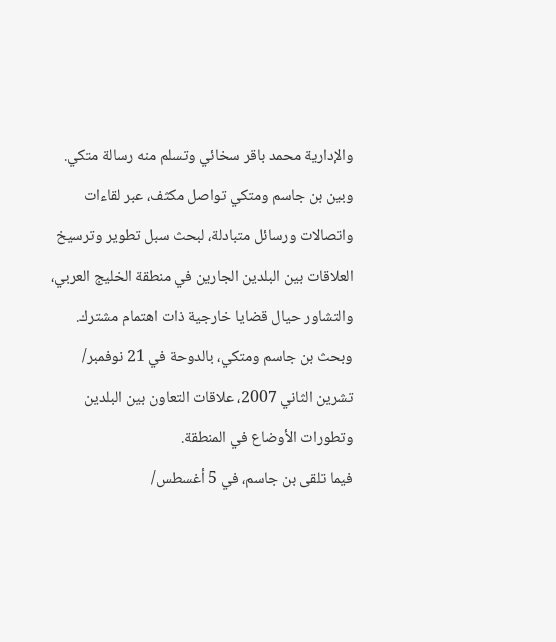والإدارية محمد باقر سخائي وتسلم منه رسالة متكي.
وبين بن جاسم ومتكي تواصل مكثف، عبر لقاءات واتصالات ورسائل متبادلة، لبحث سبل تطوير وترسيخ العلاقات بين البلدين الجارين في منطقة الخليج العربي، والتشاور حيال قضايا خارجية ذات اهتمام مشترك.
وبحث بن جاسم ومتكي، بالدوحة في 21 نوفمبر/ تشرين الثاني 2007، علاقات التعاون بين البلدين وتطورات الأوضاع في المنطقة.
فيما تلقى بن جاسم، في 5 أغسطس/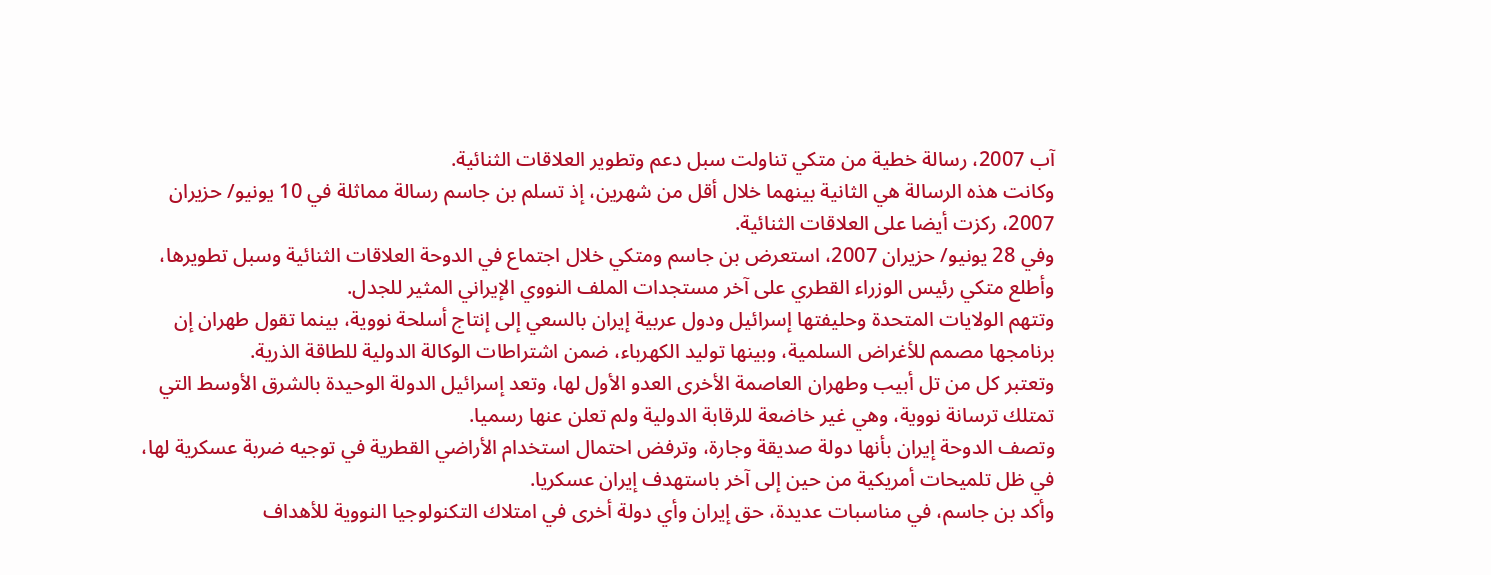آب 2007، رسالة خطية من متكي تناولت سبل دعم وتطوير العلاقات الثنائية.
وكانت هذه الرسالة هي الثانية بينهما خلال أقل من شهرين، إذ تسلم بن جاسم رسالة مماثلة في 10 يونيو/ حزيران 2007، ركزت أيضا على العلاقات الثنائية.
وفي 28 يونيو/ حزيران 2007، استعرض بن جاسم ومتكي خلال اجتماع في الدوحة العلاقات الثنائية وسبل تطويرها، وأطلع متكي رئيس الوزراء القطري على آخر مستجدات الملف النووي الإيراني المثير للجدل.
وتتهم الولايات المتحدة وحليفتها إسرائيل ودول عربية إيران بالسعي إلى إنتاج أسلحة نووية، بينما تقول طهران إن برنامجها مصمم للأغراض السلمية، وبينها توليد الكهرباء، ضمن اشتراطات الوكالة الدولية للطاقة الذرية.
وتعتبر كل من تل أبيب وطهران العاصمة الأخرى العدو الأول لها، وتعد إسرائيل الدولة الوحيدة بالشرق الأوسط التي تمتلك ترسانة نووية، وهي غير خاضعة للرقابة الدولية ولم تعلن عنها رسميا.
وتصف الدوحة إيران بأنها دولة صديقة وجارة، وترفض احتمال استخدام الأراضي القطرية في توجيه ضربة عسكرية لها، في ظل تلميحات أمريكية من حين إلى آخر باستهدف إيران عسكريا.
وأكد بن جاسم، في مناسبات عديدة، حق إيران وأي دولة أخرى في امتلاك التكنولوجيا النووية للأهداف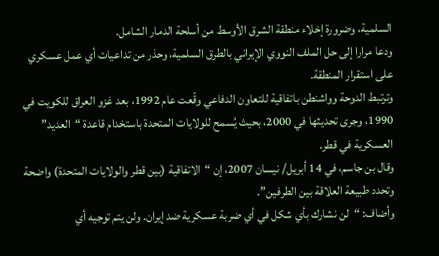السلمية، وضرورة إخلاء منطقة الشرق الأوسط من أسلحة الدمار الشامل.
ودعا مرارا إلى حل الملف النووي الإيراني بالطرق السلمية، وحذر من تداعيات أي عمل عسكري على استقرار المنطقة.
وترتبط الدوحة وواشنطن باتفاقية للتعاون الدفاعي وقّعت عام 1992، بعد غزو العراق للكويت في 1990، وجرى تحديثها في 2000، بحيث يُسمح للولايات المتحدة باستخدام قاعدة “العديد” العسكرية في قطر.
وقال بن جاسم، في 14 أبريل/ نيسان 2007، إن “الاتفاقية (بين قطر والولايات المتحدة) واضحة وتحدد طبيعة العلاقة بين الطرفين”.
وأضاف: “لن نشارك بأي شكل في أي ضربة عسكرية ضد إيران. ولن يتم توجيه أي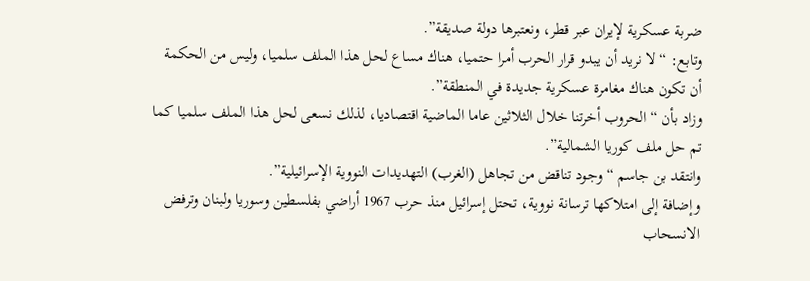ضربة عسكرية لإيران عبر قطر، ونعتبرها دولة صديقة”.
وتابع: “لا نريد أن يبدو قرار الحرب أمرا حتميا، هناك مساع لحل هذا الملف سلميا، وليس من الحكمة أن تكون هناك مغامرة عسكرية جديدة في المنطقة”.
وزاد بأن “الحروب أخرتنا خلال الثلاثين عاما الماضية اقتصاديا، لذلك نسعى لحل هذا الملف سلميا كما تم حل ملف كوريا الشمالية”.
وانتقد بن جاسم “وجود تناقض من تجاهل (الغرب) التهديدات النووية الإسرائيلية”.
وإضافة إلى امتلاكها ترسانة نووية، تحتل إسرائيل منذ حرب 1967 أراضي بفلسطين وسوريا ولبنان وترفض الانسحاب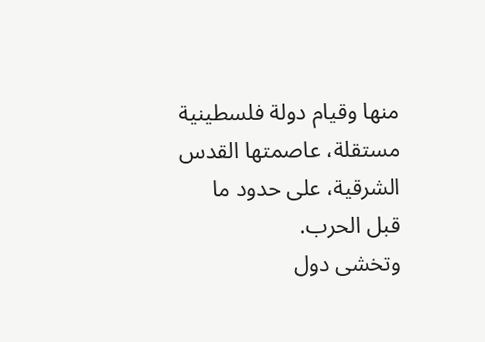منها وقيام دولة فلسطينية مستقلة، عاصمتها القدس الشرقية، على حدود ما قبل الحرب.
وتخشى دول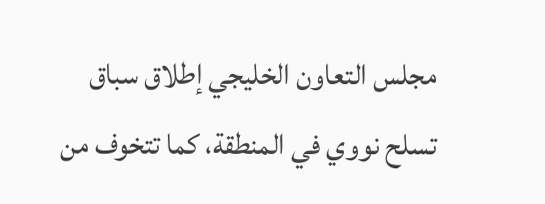مجلس التعاون الخليجي إطلاق سباق تسلح نووي في المنطقة، كما تتخوف من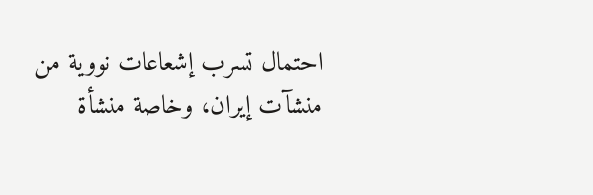احتمال تسرب إشعاعات نووية من منشآت إيران، وخاصة منشأة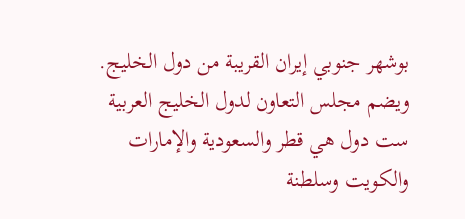بوشهر جنوبي إيران القريبة من دول الخليج.
ويضم مجلس التعاون لدول الخليج العربية ست دول هي قطر والسعودية والإمارات والكويت وسلطنة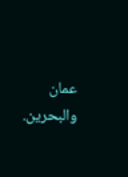عمان والبحرين.